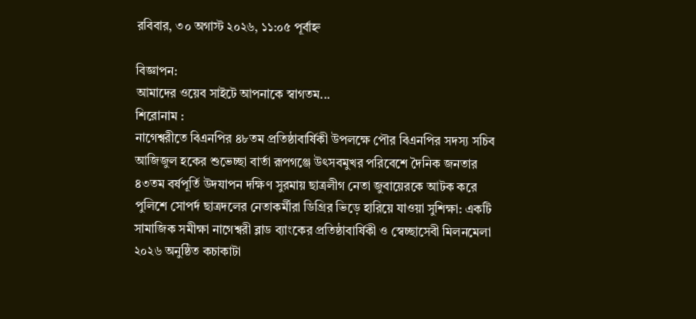রবিবার, ৩০ অগাস্ট ২০২৬, ১১:০৫ পূর্বাহ্ন

বিজ্ঞাপন:
আমাদের ওয়েব সাইটে আপনাকে স্বাগতম...
শিরোনাম :
নাগেশ্বরীতে বিএনপির ৪৮তম প্রতিষ্ঠাবার্ষিকী উপলক্ষে পৌর বিএনপির সদস্য সচিব আজিজুল হকের শুভেচ্ছা বার্তা রূপগঞ্জে উৎসবমুখর পরিবেশে দৈনিক জনতার ৪৩তম বর্ষপূর্তি উদযাপন দক্ষিণ সুরমায় ছাত্রলীগ নেতা জুবায়েরকে আটক করে পুলিশে সোপর্দ ছাত্রদলের নেতাকর্মীরা ডিগ্রির ভিড়ে হারিয়ে যাওয়া সুশিক্ষা: একটি সামাজিক সমীক্ষা নাগেশ্বরী ব্লাড ব্যাংকের প্রতিষ্ঠাবার্ষিকী ও স্বেচ্ছাসেবী মিলনমেলা ২০২৬ অনুষ্ঠিত কচাকাটা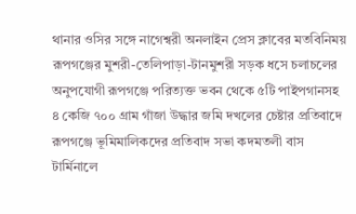থানার ওসির সঙ্গে নাগেশ্বরী অনলাইন প্রেস ক্লাবের মতবিনিময় রূপগঞ্জের মুশরী-তেলিপাড়া-টানমুশরী সড়ক ধসে চলাচলের অনুপযোগী রূপগঞ্জে পরিত্যক্ত ভবন থেকে ৫টি পাইপগানসহ ৪ কেজি ৭০০ গ্রাম গাঁজা উদ্ধার জমি দখলের চেষ্টার প্রতিবাদে রূপগঞ্জে ভূমিমালিকদের প্রতিবাদ সভা কদমতলী বাস টার্মিনালে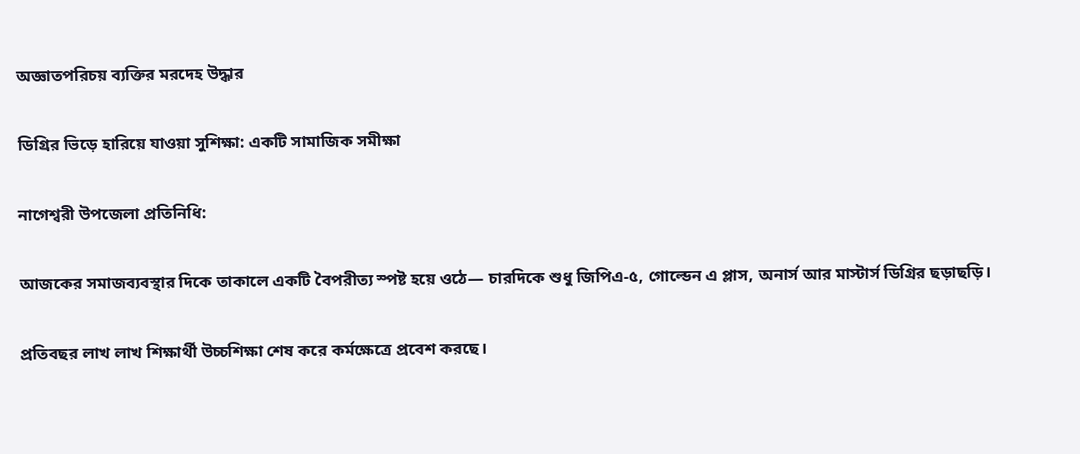অজ্ঞাতপরিচয় ব্যক্তির মরদেহ উদ্ধার

ডিগ্রির ভিড়ে হারিয়ে যাওয়া সুশিক্ষা: একটি সামাজিক সমীক্ষা

নাগেশ্বরী উপজেলা প্রতিনিধি:

আজকের সমাজব্যবস্থার দিকে তাকালে একটি বৈপরীত্য স্পষ্ট হয়ে ওঠে— চারদিকে শুধু জিপিএ-৫, গোল্ডেন এ প্লাস, অনার্স আর মাস্টার্স ডিগ্রির ছড়াছড়ি।

প্রতিবছর লাখ লাখ শিক্ষার্থী উচ্চশিক্ষা শেষ করে কর্মক্ষেত্রে প্রবেশ করছে।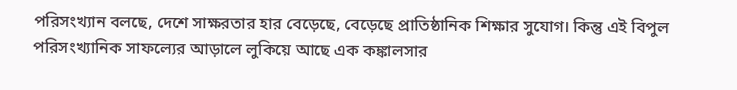পরিসংখ্যান বলছে, দেশে সাক্ষরতার হার বেড়েছে, বেড়েছে প্রাতিষ্ঠানিক শিক্ষার সুযোগ। কিন্তু এই বিপুল পরিসংখ্যানিক সাফল্যের আড়ালে লুকিয়ে আছে এক কঙ্কালসার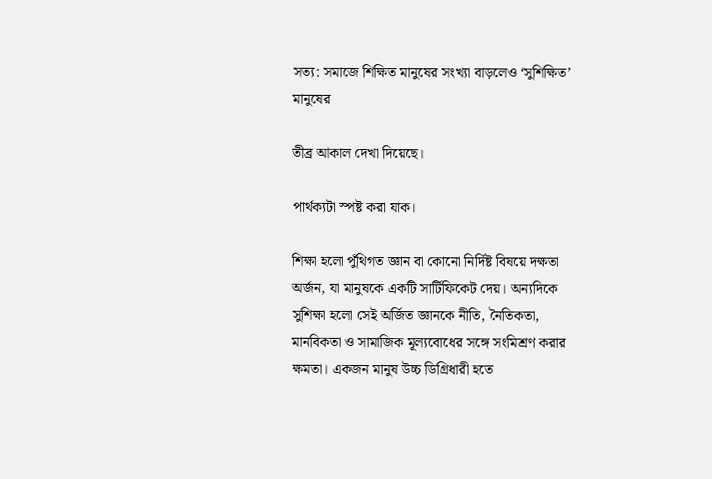সত্য: সমাজে শিক্ষিত মানুষের সংখ্যা বাড়লেও ‘সুশিক্ষিত’ মানুষের

তীব্র আকাল দেখা দিয়েছে।

পার্থক্যটা স্পষ্ট করা যাক।

শিক্ষা হলো পুঁথিগত জ্ঞান বা কোনো নির্দিষ্ট বিষয়ে দক্ষতা অর্জন, যা মানুষকে একটি সার্টিফিকেট দেয়। অন্যদিকে সুশিক্ষা হলো সেই অর্জিত জ্ঞানকে নীতি, নৈতিকতা, মানবিকতা ও সামাজিক মূল্যবোধের সঙ্গে সংমিশ্রণ করার ক্ষমতা। একজন মানুষ উচ্চ ডিগ্রিধারী হতে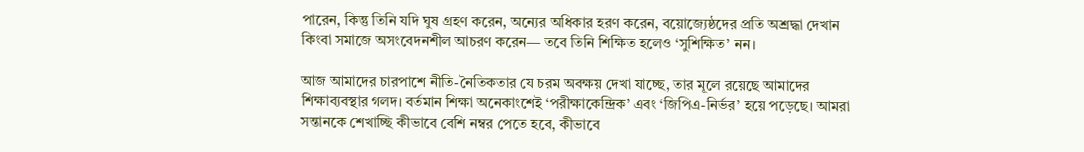পারেন, কিন্তু তিনি যদি ঘুষ গ্রহণ করেন, অন্যের অধিকার হরণ করেন, বয়োজ্যেষ্ঠদের প্রতি অশ্রদ্ধা দেখান কিংবা সমাজে অসংবেদনশীল আচরণ করেন— তবে তিনি শিক্ষিত হলেও ‘সুশিক্ষিত’ নন।

আজ আমাদের চারপাশে নীতি-নৈতিকতার যে চরম অবক্ষয় দেখা যাচ্ছে, তার মূলে রয়েছে আমাদের শিক্ষাব্যবস্থার গলদ। বর্তমান শিক্ষা অনেকাংশেই ‘পরীক্ষাকেন্দ্রিক’ এবং ‘জিপিএ-নির্ভর’ হয়ে পড়েছে। আমরা সন্তানকে শেখাচ্ছি কীভাবে বেশি নম্বর পেতে হবে, কীভাবে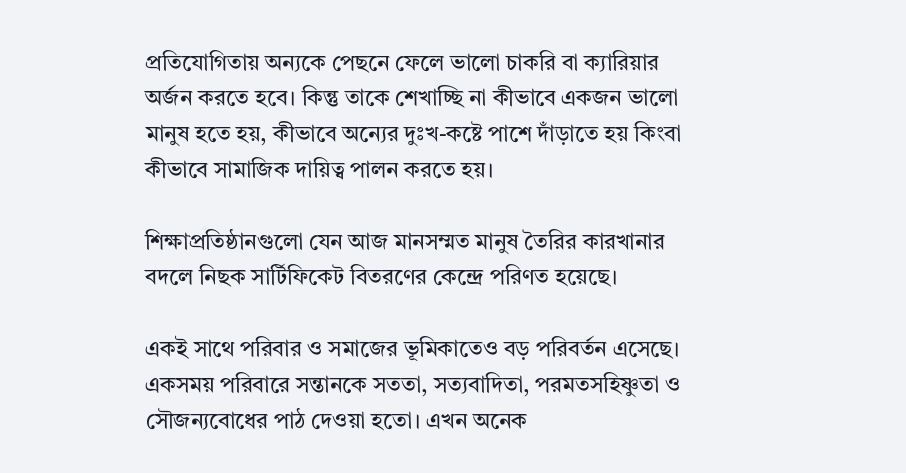প্রতিযোগিতায় অন্যকে পেছনে ফেলে ভালো চাকরি বা ক্যারিয়ার অর্জন করতে হবে। কিন্তু তাকে শেখাচ্ছি না কীভাবে একজন ভালো মানুষ হতে হয়, কীভাবে অন্যের দুঃখ-কষ্টে পাশে দাঁড়াতে হয় কিংবা কীভাবে সামাজিক দায়িত্ব পালন করতে হয়।

শিক্ষাপ্রতিষ্ঠানগুলো যেন আজ মানসম্মত মানুষ তৈরির কারখানার বদলে নিছক সার্টিফিকেট বিতরণের কেন্দ্রে পরিণত হয়েছে।

একই সাথে পরিবার ও সমাজের ভূমিকাতেও বড় পরিবর্তন এসেছে। একসময় পরিবারে সন্তানকে সততা, সত্যবাদিতা, পরমতসহিষ্ণুতা ও সৌজন্যবোধের পাঠ দেওয়া হতো। এখন অনেক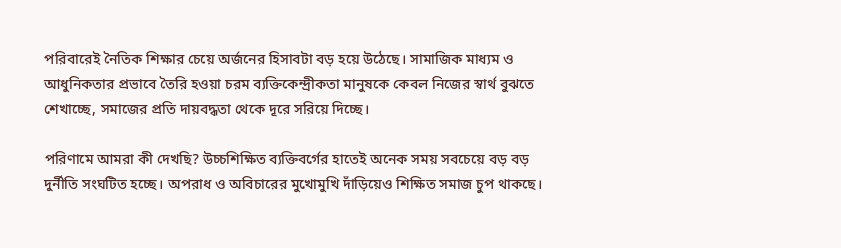পরিবারেই নৈতিক শিক্ষার চেয়ে অর্জনের হিসাবটা বড় হয়ে উঠেছে। সামাজিক মাধ্যম ও আধুনিকতার প্রভাবে তৈরি হওয়া চরম ব্যক্তিকেন্দ্রীকতা মানুষকে কেবল নিজের স্বার্থ বুঝতে শেখাচ্ছে, সমাজের প্রতি দায়বদ্ধতা থেকে দূরে সরিয়ে দিচ্ছে।

পরিণামে আমরা কী দেখছি? উচ্চশিক্ষিত ব্যক্তিবর্গের হাতেই অনেক সময় সবচেয়ে বড় বড় দুর্নীতি সংঘটিত হচ্ছে। অপরাধ ও অবিচারের মুখোমুখি দাঁড়িয়েও শিক্ষিত সমাজ চুপ থাকছে।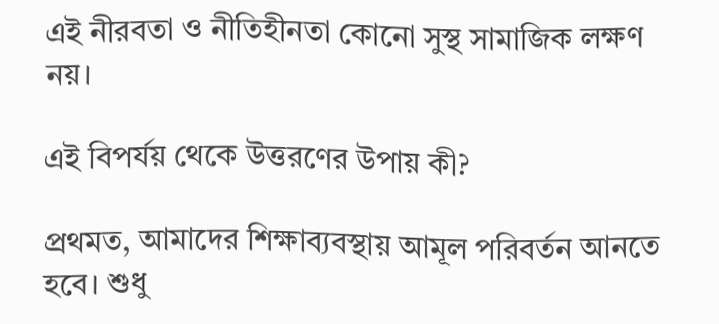এই নীরবতা ও নীতিহীনতা কোনো সুস্থ সামাজিক লক্ষণ নয়।

এই বিপর্যয় থেকে উত্তরণের উপায় কী?

প্রথমত, আমাদের শিক্ষাব্যবস্থায় আমূল পরিবর্তন আনতে হবে। শুধু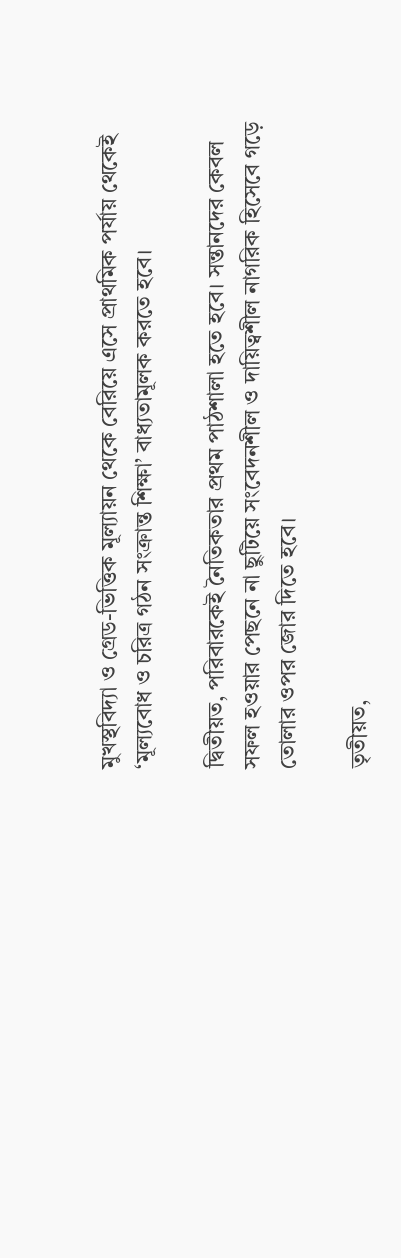মুখস্থবিদ্যা ও গ্রেড-ভিত্তিক মূল্যায়ন থেকে বেরিয়ে এসে প্রাথমিক পর্যায় থেকেই ‘মূল্যবোধ ও চরিত্র গঠন সংক্রান্ত শিক্ষা’ বাধ্যতামূলক করতে হবে।

দ্বিতীয়ত, পরিবারকেই নৈতিকতার প্রথম পাঠশালা হতে হবে। সন্তানদের কেবল সফল হওয়ার পেছনে না ছুটিয়ে সংবেদনশীল ও দায়িত্বশীল নাগরিক হিসেবে গড়ে তোলার ওপর জোর দিতে হবে।

তৃতীয়ত,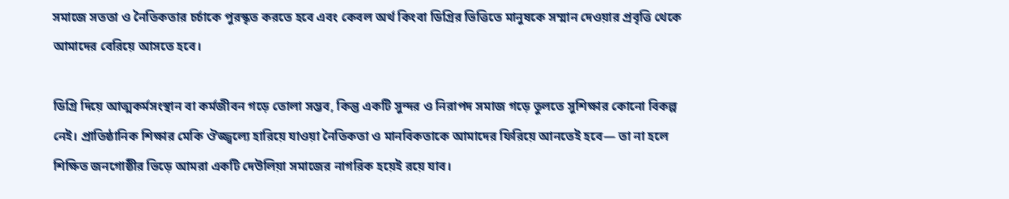সমাজে সততা ও নৈতিকতার চর্চাকে পুরস্কৃত করতে হবে এবং কেবল অর্থ কিংবা ডিগ্রির ভিত্তিতে মানুষকে সম্মান দেওয়ার প্রবৃত্তি থেকে আমাদের বেরিয়ে আসতে হবে।

ডিগ্রি দিয়ে আত্মকর্মসংস্থান বা কর্মজীবন গড়ে তোলা সম্ভব, কিন্তু একটি সুন্দর ও নিরাপদ সমাজ গড়ে তুলতে সুশিক্ষার কোনো বিকল্প নেই। প্রাতিষ্ঠানিক শিক্ষার মেকি ঔজ্জ্বল্যে হারিয়ে যাওয়া নৈতিকতা ও মানবিকতাকে আমাদের ফিরিয়ে আনতেই হবে— তা না হলে শিক্ষিত জনগোষ্ঠীর ভিড়ে আমরা একটি দেউলিয়া সমাজের নাগরিক হয়েই রয়ে যাব।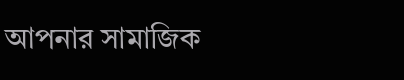আপনার সামাজিক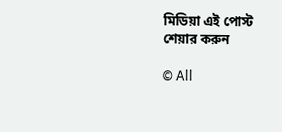মিডিয়া এই পোস্ট শেয়ার করুন

© All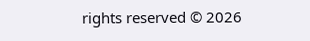rights reserved © 2026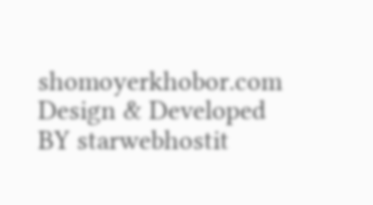shomoyerkhobor.com
Design & Developed BY starwebhostit